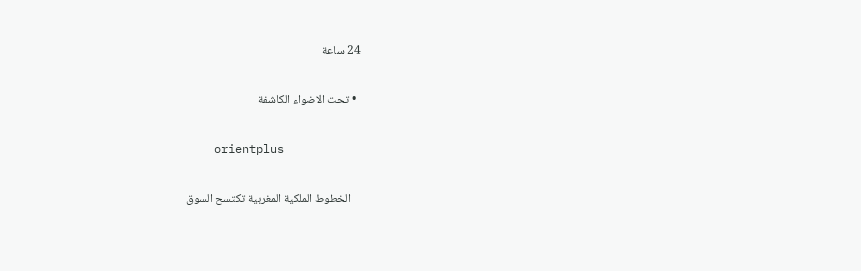24 ساعة

  • تحت الاضواء الكاشفة

    orientplus

    الخطوط الملكية المغربية تكتسح السوق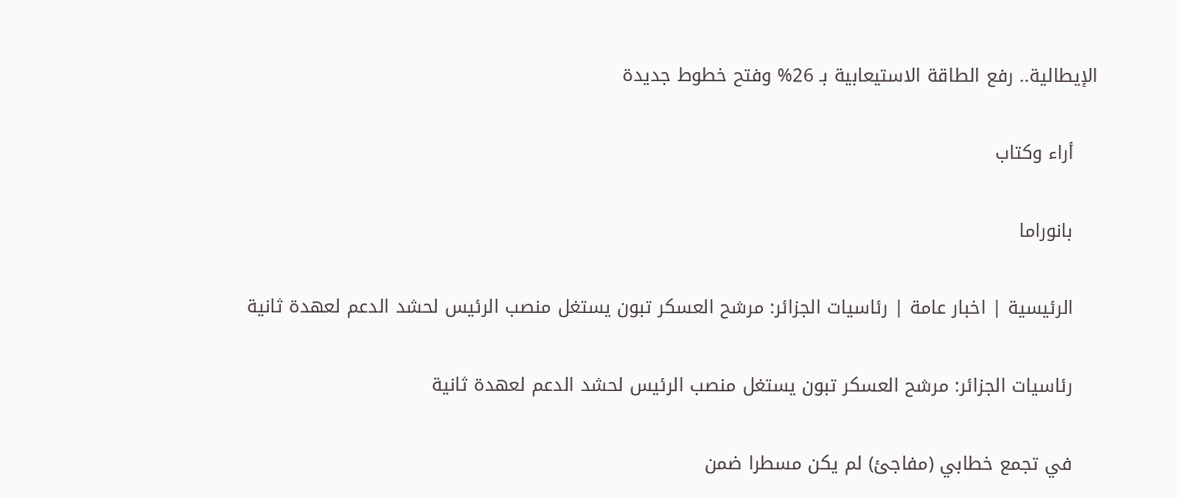الإيطالية.. رفع الطاقة الاستيعابية بـ 26% وفتح خطوط جديدة

    أراء وكتاب

    بانوراما

    الرئيسية | اخبار عامة | رئاسيات الجزائر: مرشح العسكر تبون يستغل منصب الرئيس لحشد الدعم لعهدة ثانية

    رئاسيات الجزائر: مرشح العسكر تبون يستغل منصب الرئيس لحشد الدعم لعهدة ثانية

    في تجمع خطابي (مفاجئ) لم يكن مسطرا ضمن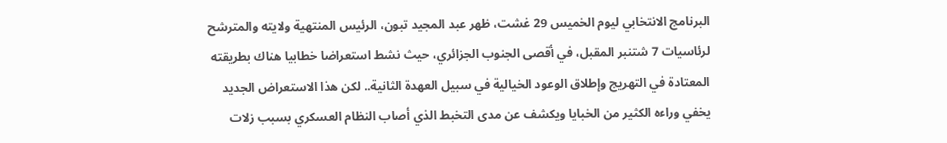البرنامج الانتخابي ليوم الخميس 29 غشت، ظهر عبد المجيد تبون، الرئيس المنتهية ولايته والمترشح لرئاسيات 7 شتنبر المقبل، في أقصى الجنوب الجزائري، حيث نشط استعراضا خطابيا هناك بطريقته المعتادة في التهريج وإطلاق الوعود الخيالية في سبيل العهدة الثانية.. لكن هذا الاستعراض الجديد يخفي وراءه الكثير من الخبايا ويكشف عن مدى التخبط الذي أصاب النظام العسكري بسبب زلات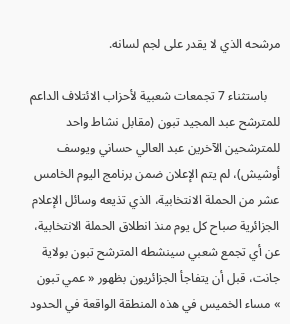مرشحه الذي لا يقدر على لجم لسانه.

    باستثناء 7 تجمعات شعبية لأحزاب الائتلاف الداعم للمترشح عبد المجيد تبون (مقابل نشاط واحد للمترشحين الآخرين عبد العالي حساني ويوسف أوشيش)، لم يتم الإعلان ضمن برنامج اليوم الخامس عشر من الحملة الانتخابية، الذي تذيعه وسائل الإعلام الجزائرية صباح كل يوم منذ انطلاق الحملة الانتخابية، عن أي تجمع شعبي سينشطه المترشح تبون بولاية جانت، قبل أن يتفاجأ الجزائريون بظهور « عمي تبون » مساء الخميس في هذه المنطقة الواقعة في الحدود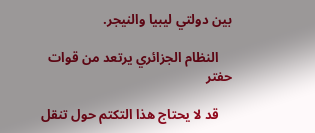بين دولتي ليبيا والنيجر.

    النظام الجزائري يرتعد من قوات حفتر

    قد لا يحتاج هذا التكتم حول تنقل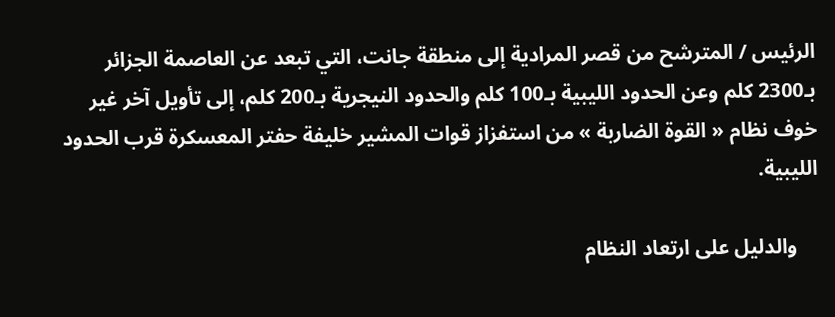الرئيس / المترشح من قصر المرادية إلى منطقة جانت، التي تبعد عن العاصمة الجزائر بـ2300 كلم وعن الحدود الليبية بـ100 كلم والحدود النيجرية بـ200 كلم، إلى تأويل آخر غير خوف نظام « القوة الضاربة » من استفزاز قوات المشير خليفة حفتر المعسكرة قرب الحدود الليبية.

    والدليل على ارتعاد النظام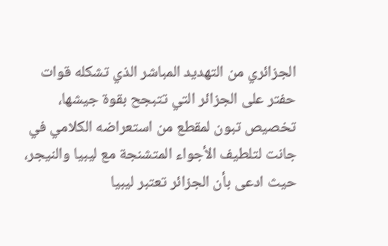الجزائري من التهديد المباشر الذي تشكله قوات حفتر على الجزائر التي تتبجح بقوة جيشها، تخصيص تبون لمقطع من استعراضه الكلامي في جانت لتلطيف الأجواء المتشنجة مع ليبيا والنيجر، حيث ادعى بأن الجزائر تعتبر ليبيا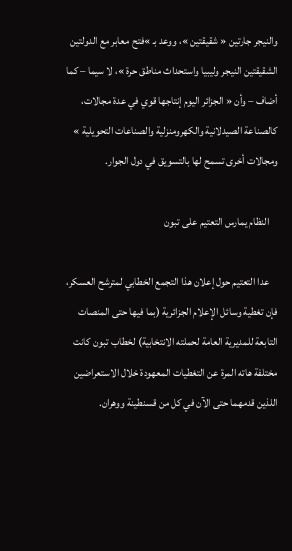والنيجر جارتين « شقيقتين »، ووعد بـ »فتح معابر مع الدولتين الشقيقتين النيجر وليبيا واستحداث مناطق حرة »، لا سيما – كما أضاف – وأن « الجزائر اليوم إنتاجها قوي في عدة مجالات، كالصناعة الصيدلانية والكهرومنزلية والصناعات التحويلية » ومجالات أخرى تسمح لها بالتسويق في دول الجوار.

    النظام يمارس التعتيم على تبون

    عدا التعتيم حول إعلان هذا التجمع الخطابي لمترشح العسكر، فإن تغطية وسائل الإعلام الجزائرية (بما فيها حتى المنصات التابعة للمديرية العامة لحملته الانتخابية) لخطاب تبون كانت مختلفة هاته المرة عن التغطيات المعهودة خلال الاستعراضين اللذين قدمهما حتى الآن في كل من قسنطينة ووهران.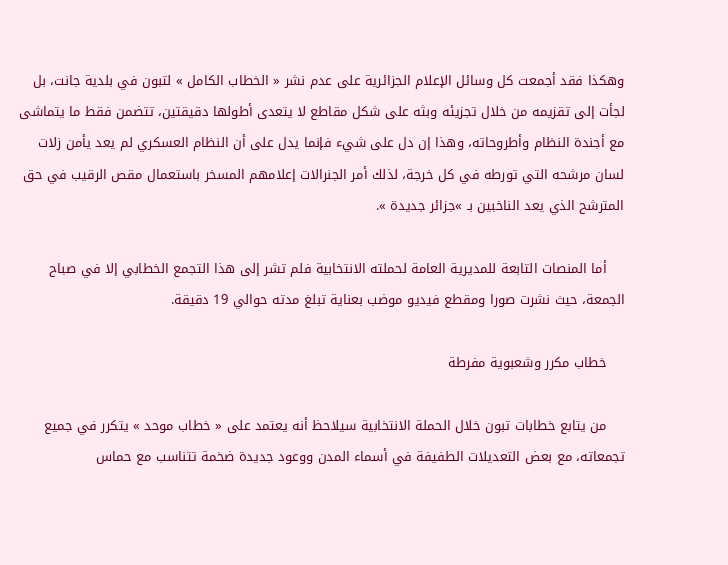وهكذا فقد أجمعت كل وسائل الإعلام الجزائرية على عدم نشر « الخطاب الكامل » لتبون في بلدية جانت، بل لجأت إلى تقزيمه من خلال تجزيئه وبثه على شكل مقاطع لا يتعدى أطولها دقيقتين، تتضمن فقط ما يتماشى مع أجندة النظام وأطروحاته، وهذا إن دل على شيء فإنما يدل على أن النظام العسكري لم يعد يأمن زلات لسان مرشحه التي تورطه في كل خرجة، لذلك أمر الجنرالات إعلامهم المسخر باستعمال مقص الرقيب في حق المترشح الذي يعد الناخبين بـ »جزائر جديدة ».

    أما المنصات التابعة للمديرية العامة لحملته الانتخابية فلم تشر إلى هذا التجمع الخطابي إلا في صباح الجمعة، حيث نشرت صورا ومقطع فيديو موضب بعناية تبلغ مدته حوالي 19 دقيقة.

    خطاب مكرر وشعبوية مفرطة

    من يتابع خطابات تبون خلال الحملة الانتخابية سيلاحظ أنه يعتمد على « خطاب موحد » يتكرر في جميع تجمعاته، مع بعض التعديلات الطفيفة في أسماء المدن ووعود جديدة ضخمة تتناسب مع حماس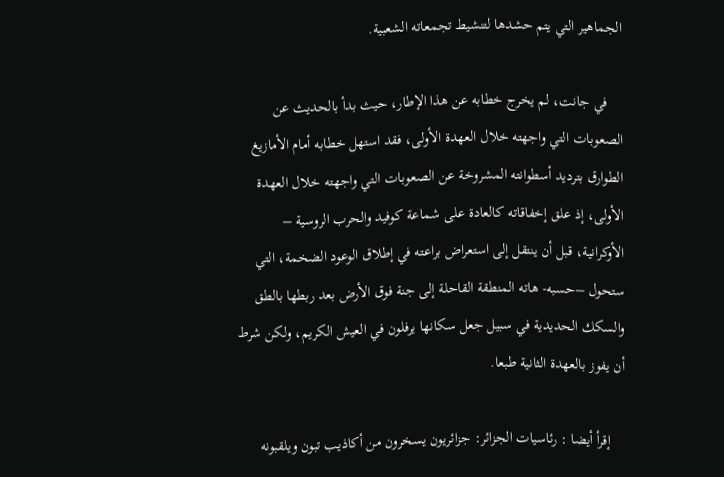الجماهير التي يتم حشدها لتنشيط تجمعاته الشعبية.

    في جانت، لم يخرج خطابه عن هذا الإطار، حيث بدأ بالحديث عن الصعوبات التي واجهته خلال العهدة الأولى، فقد استهل خطابه أمام الأمازيغ الطوارق بترديد أسطوانته المشروخة عن الصعوبات التي واجهته خلال العهدة الأولى، إذ علق إخفاقاته كالعادة على شماعة كوفيد والحرب الروسية – الأوكرانية، قبل أن ينتقل إلى استعراض براعته في إطلاق الوعود الضخمة، التي ستحول –حسبه- هاته المنطقة القاحلة إلى جنة فوق الأرض بعد ربطها بالطق والسكك الحديدية في سبيل جعل سكانها يرفلون في العيش الكريم، ولكن شرط أن يفوز بالعهدة الثانية طبعا.

    إقرأ أيضا : رئاسيات الجزائر: جزائريون يسخرون من أكاذيب تبون ويلقبونه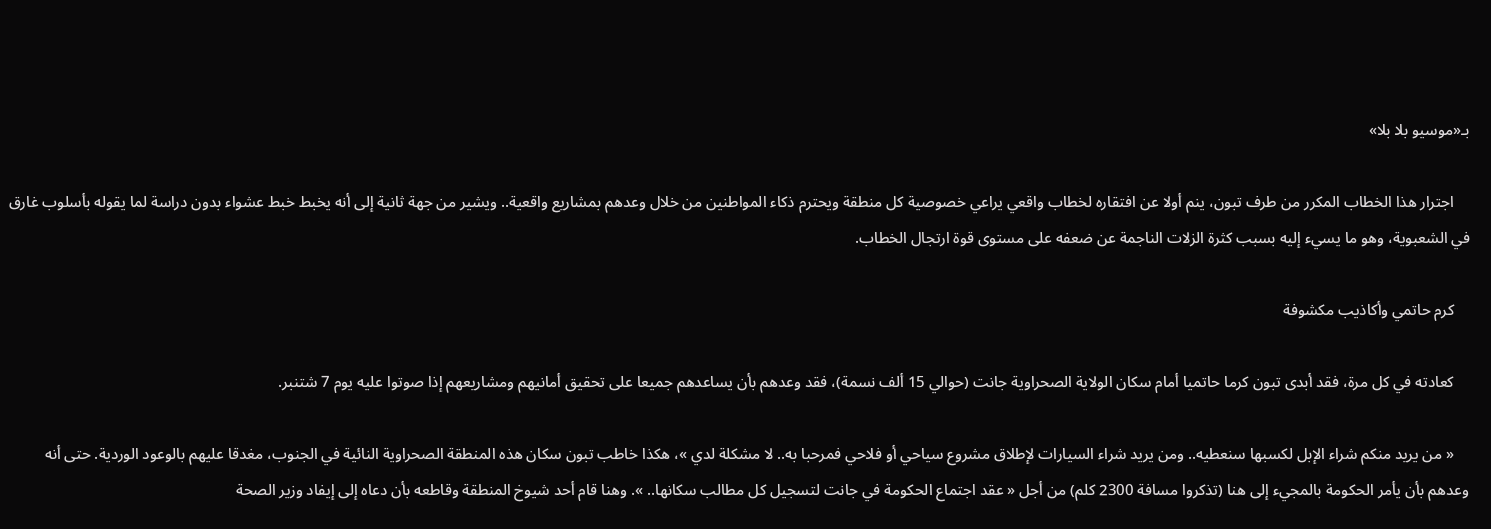بـ«موسيو بلا بلا»

    اجترار هذا الخطاب المكرر من طرف تبون، ينم أولا عن افتقاره لخطاب واقعي يراعي خصوصية كل منطقة ويحترم ذكاء المواطنين من خلال وعدهم بمشاريع واقعية.. ويشير من جهة ثانية إلى أنه يخبط خبط عشواء بدون دراسة لما يقوله بأسلوب غارق في الشعبوية، وهو ما يسيء إليه بسبب كثرة الزلات الناجمة عن ضعفه على مستوى قوة ارتجال الخطاب.

    كرم حاتمي وأكاذيب مكشوفة

    كعادته في كل مرة، فقد أبدى تبون كرما حاتميا أمام سكان الولاية الصحراوية جانت (حوالي 15 ألف نسمة)، فقد وعدهم بأن يساعدهم جميعا على تحقيق أمانيهم ومشاريعهم إذا صوتوا عليه يوم 7 شتنبر.

    « من يريد منكم شراء الإبل لكسبها سنعطيه.. ومن يريد شراء السيارات لإطلاق مشروع سياحي أو فلاحي فمرحبا به.. لا مشكلة لدي »، هكذا خاطب تبون سكان هذه المنطقة الصحراوية النائية في الجنوب، مغدقا عليهم بالوعود الوردية. حتى أنه وعدهم بأن يأمر الحكومة بالمجيء إلى هنا (تذكروا مسافة 2300 كلم) من أجل « عقد اجتماع الحكومة في جانت لتسجيل كل مطالب سكانها.. ». وهنا قام أحد شيوخ المنطقة وقاطعه بأن دعاه إلى إيفاد وزير الصحة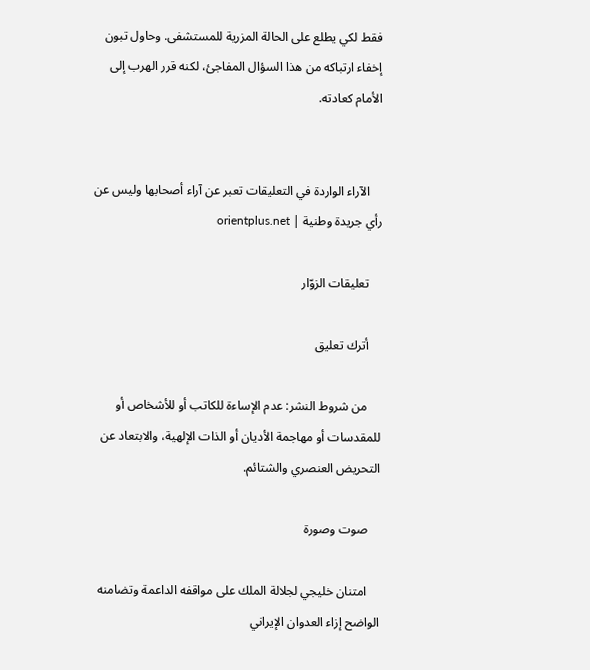فقط لكي يطلع على الحالة المزرية للمستشفى. وحاول تبون إخفاء ارتباكه من هذا السؤال المفاجئ، لكنه قرر الهرب إلى الأمام كعادته.


    الآراء الواردة في التعليقات تعبر عن آراء أصحابها وليس عن رأي جريدة وطنية | orientplus.net

    تعليقات الزوّار

    أترك تعليق

    من شروط النشر: عدم الإساءة للكاتب أو للأشخاص أو للمقدسات أو مهاجمة الأديان أو الذات الإلهية، والابتعاد عن التحريض العنصري والشتائم.

    صوت وصورة

    امتنان خليجي لجلالة الملك على مواقفه الداعمة وتضامنه الواضح إزاء العدوان الإيراني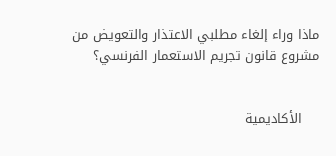ماذا وراء إلغاء مطلبي الاعتذار والتعويض من مشروع قانون تجريم الاستعمار الفرنسي؟


    الأكاديمية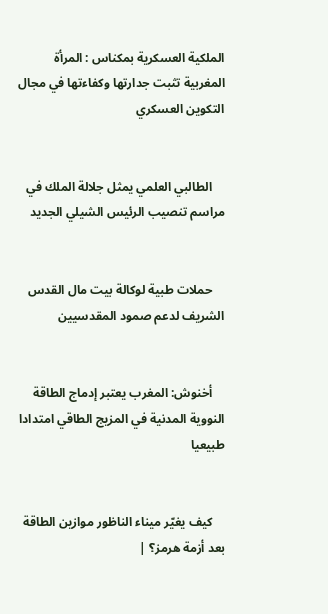الملكية العسكرية بمكناس : المرأة المغربية تثبت جدارتها وكفاءتها في مجال التكوين العسكري


    الطالبي العلمي يمثل جلالة الملك في مراسم تنصيب الرئيس الشيلي الجديد


    حملات طبية لوكالة بيت مال القدس الشريف لدعم صمود المقدسيين


    أخنوش: المغرب يعتبر إدماج الطاقة النووية المدنية في المزيج الطاقي امتدادا طبيعيا


    كيف يغيّر ميناء الناظور موازين الطاقة بعد أزمة هرمز؟ |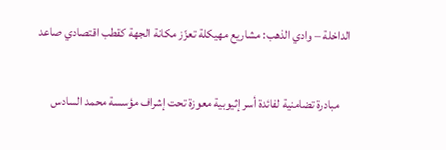الداخلة – وادي الذهب: مشاريع مهيكلة تعزّز مكانة الجهة كقطب اقتصادي صاعد


    مبادرة تضامنية لفائدة أسر إثيوبية معوزة تحت إشراف مؤسسة محمد السادس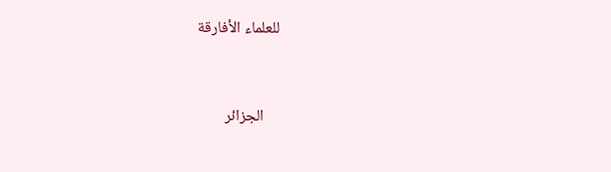للعلماء الأفارقة


    الجزائر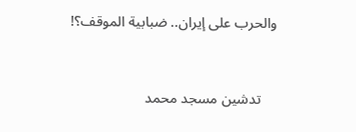والحرب على إيران.. ضبابية الموقف؟!


    تدشين مسجد محمد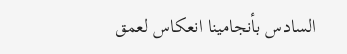السادس بأنجامينا انعكاس لعمق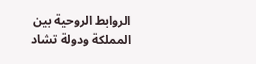الروابط الروحية بين المملكة ودولة تشاد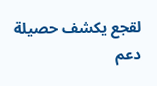لقجع يكشف حصيلة دعم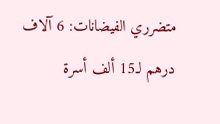متضرري الفيضانات: 6 آلاف درهم لـ15 ألف أسرة